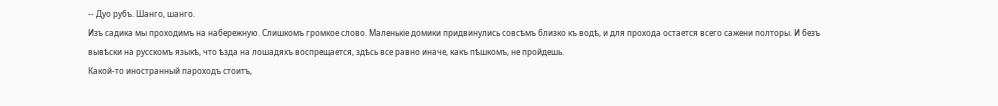-- Дуо рубъ. Шанго, шанго.
Изъ садика мы проходимъ на набережную. Слишкомъ громкое слово. Маленькіе домики придвинулись совсѣмъ близко къ водѣ, и для прохода остается всего сажени полторы. И безъ вывѣски на русскомъ языкѣ, что ѣзда на лошадяхъ воспрещается, здѣсь все равно иначе, какъ пѣшкомъ, не пройдешь.
Какой-то иностранный пароходъ стоитъ,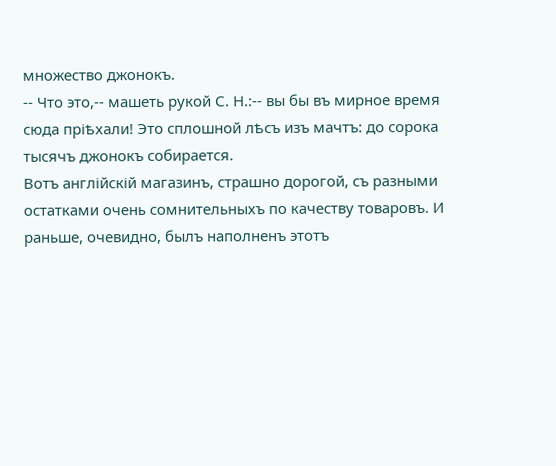множество джонокъ.
-- Что это,-- машеть рукой С. Н.:-- вы бы въ мирное время сюда пріѣхали! Это сплошной лѣсъ изъ мачтъ: до сорока тысячъ джонокъ собирается.
Вотъ англійскій магазинъ, страшно дорогой, съ разными остатками очень сомнительныхъ по качеству товаровъ. И раньше, очевидно, былъ наполненъ этотъ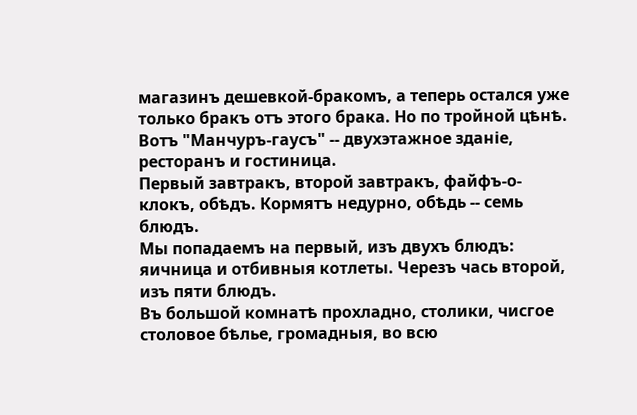магазинъ дешевкой-бракомъ, а теперь остался уже только бракъ отъ этого брака. Но по тройной цѣнѣ.
Вотъ "Манчуръ-гаусъ" -- двухэтажное зданіе, ресторанъ и гостиница.
Первый завтракъ, второй завтракъ, файфъ-о-клокъ, обѣдъ. Кормятъ недурно, обѣдь -- семь блюдъ.
Мы попадаемъ на первый, изъ двухъ блюдъ: яичница и отбивныя котлеты. Черезъ чась второй, изъ пяти блюдъ.
Въ большой комнатѣ прохладно, столики, чисгое столовое бѣлье, громадныя, во всю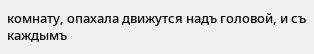комнату, опахала движутся надъ головой, и съ каждымъ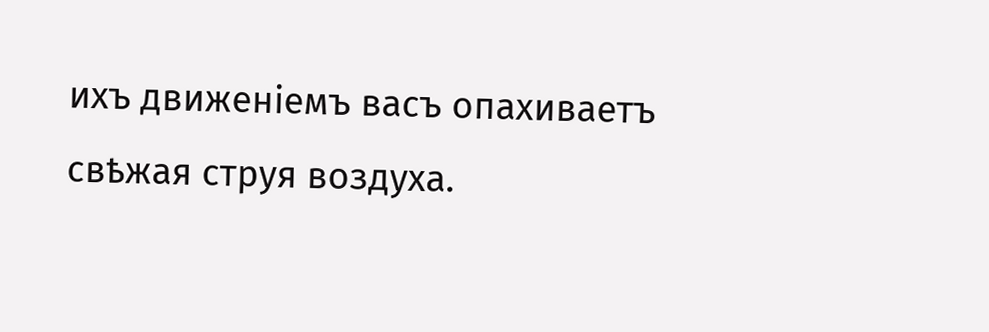ихъ движеніемъ васъ опахиваетъ свѣжая струя воздуха.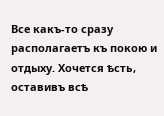Все какъ-то сразу располагаетъ къ покою и отдыху. Хочется ѣсть, оставивъ всѣ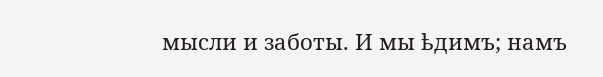мысли и заботы. И мы ѣдимъ; намъ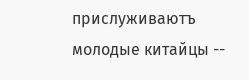прислуживаютъ молодые китайцы --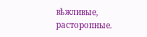вѣжливые, расторопные.